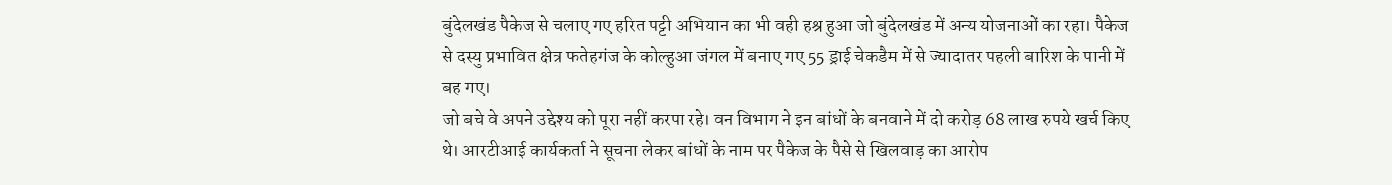बुंदेलखंड पैकेज से चलाए गए हरित पट्टी अभियान का भी वही हश्र हुआ जो बुंदेलखंड में अन्य योजनाओं का रहा। पैकेज से दस्यु प्रभावित क्षेत्र फतेहगंज के कोल्हुआ जंगल में बनाए गए 55 ड्राई चेकडैम में से ज्यादातर पहली बारिश के पानी में बह गए।
जो बचे वे अपने उद्देश्य को पूरा नहीं करपा रहे। वन विभाग ने इन बांधों के बनवाने में दो करोड़ 68 लाख रुपये खर्च किए थे। आरटीआई कार्यकर्ता ने सूचना लेकर बांधों के नाम पर पैकेज के पैसे से खिलवाड़ का आरोप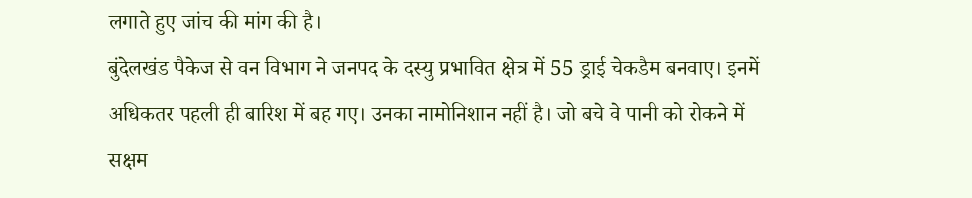लगाते हुए जांच की मांग की है।
बुंदेलखंड पैकेज से वन विभाग ने जनपद के दस्यु प्रभावित क्षेत्र में 55 ड्राई चेकडैम बनवाए। इनमें अधिकतर पहली ही बारिश में बह गए। उनका नामोनिशान नहीं है। जो बचे वे पानी को रोकने में सक्षम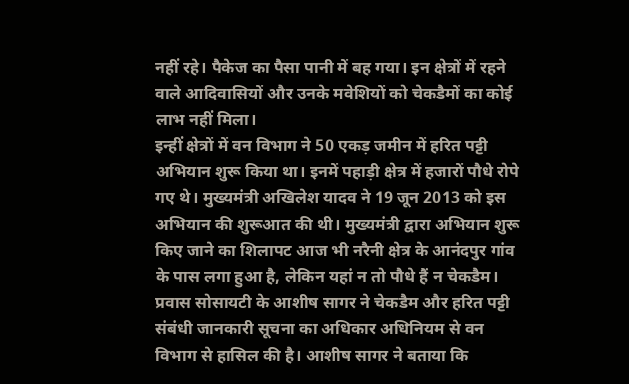नहीं रहे। पैकेज का पैसा पानी में बह गया। इन क्षेत्रों में रहने वाले आदिवासियों और उनके मवेशियों को चेकडैमों का कोई लाभ नहीं मिला।
इन्हीं क्षेत्रों में वन विभाग ने 50 एकड़ जमीन में हरित पट्टी अभियान शुरू किया था। इनमें पहाड़ी क्षेत्र में हजारों पौधे रोपे गए थे। मुख्यमंत्री अखिलेश यादव ने 19 जून 2013 को इस अभियान की शुरूआत की थी। मुख्यमंत्री द्वारा अभियान शुरू किए जाने का शिलापट आज भी नरैनी क्षेत्र के आनंदपुर गांव के पास लगा हुआ है, लेकिन यहां न तो पौधे हैं न चेकडैम।
प्रवास सोसायटी के आशीष सागर ने चेकडैम और हरित पट्टी संबंधी जानकारी सूचना का अधिकार अधिनियम से वन विभाग से हासिल की है। आशीष सागर ने बताया कि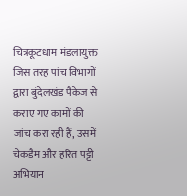चित्रकूटधाम मंडलायुक्त जिस तरह पांच विभागों द्वारा बुंदेलखंड पैकेज से कराए गए कामों की जांच करा रही हैं, उसमें चेकडैम और हरित पट्टी अभियान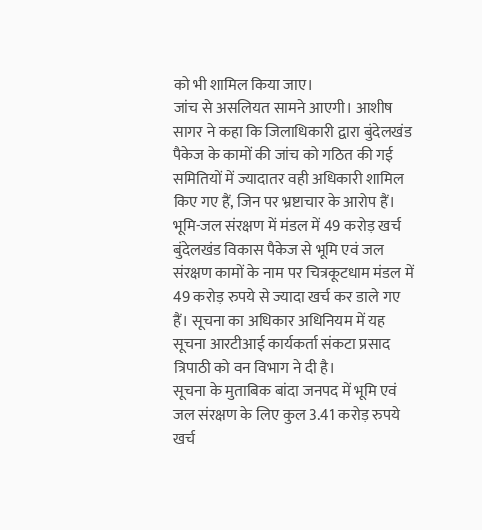को भी शामिल किया जाए।
जांच से असलियत सामने आएगी। आशीष सागर ने कहा कि जिलाधिकारी द्वारा बुंदेलखंड पैकेज के कामों की जांच को गठित की गई समितियों में ज्यादातर वही अधिकारी शामिल किए गए हैं, जिन पर भ्रष्टाचार के आरोप हैं।
भूमि-जल संरक्षण में मंडल में 49 करोड़ खर्च
बुंदेलखंड विकास पैकेज से भूमि एवं जल संरक्षण कामों के नाम पर चित्रकूटधाम मंडल में 49 करोड़ रुपये से ज्यादा खर्च कर डाले गए हैं। सूचना का अधिकार अधिनियम में यह सूचना आरटीआई कार्यकर्ता संकटा प्रसाद त्रिपाठी को वन विभाग ने दी है।
सूचना के मुताबिक बांदा जनपद में भूमि एवं जल संरक्षण के लिए कुल 3.41 करोड़ रुपये खर्च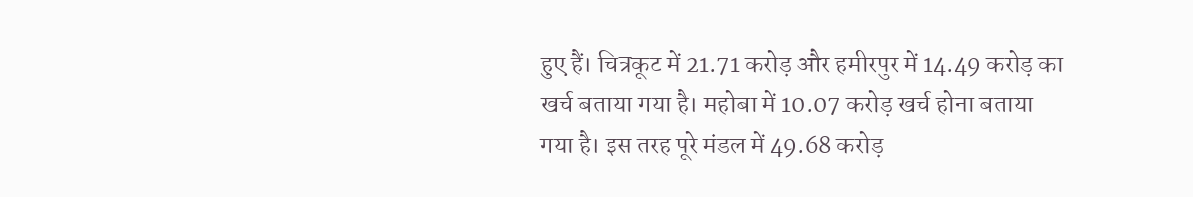हुए हैं। चित्रकूट में 21.71 करोड़ और हमीरपुर में 14.49 करोड़ का खर्च बताया गया है। महोबा में 10.07 करोड़ खर्च होना बताया गया है। इस तरह पूरे मंडल में 49.68 करोड़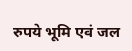रुपये भूमि एवं जल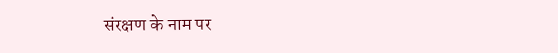संरक्षण के नाम पर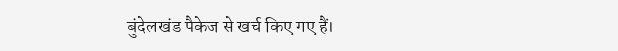बुंदेलखंड पैकेज से खर्च किए गए हैं।